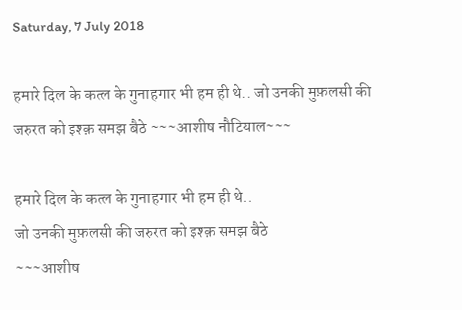Saturday, 7 July 2018

हमारे दिल के कत्ल के गुनाहगार भी हम ही थे.. जो उनकी मुफ़लसी की जरुरत को इश्क़ समझ बैठे ~~~आशीष नौटियाल~~~

हमारे दिल के कत्ल के गुनाहगार भी हम ही थे..
जो उनकी मुफ़लसी की जरुरत को इश्क़ समझ बैठे
~~~आशीष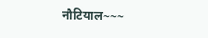नौटियाल~~~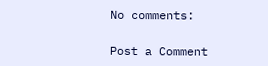No comments:

Post a Comment